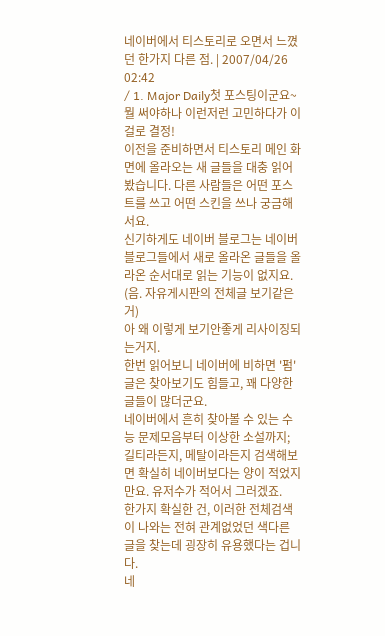네이버에서 티스토리로 오면서 느꼈던 한가지 다른 점. | 2007/04/26 02:42
/ 1. Major Daily첫 포스팅이군요~ 뭘 써야하나 이런저런 고민하다가 이걸로 결정!
이전을 준비하면서 티스토리 메인 화면에 올라오는 새 글들을 대충 읽어봤습니다. 다른 사람들은 어떤 포스트를 쓰고 어떤 스킨을 쓰나 궁금해서요.
신기하게도 네이버 블로그는 네이버 블로그들에서 새로 올라온 글들을 올라온 순서대로 읽는 기능이 없지요. (음. 자유게시판의 전체글 보기같은 거)
아 왜 이렇게 보기안좋게 리사이징되는거지.
한번 읽어보니 네이버에 비하면 '펌'글은 찾아보기도 힘들고, 꽤 다양한 글들이 많더군요.
네이버에서 흔히 찾아볼 수 있는 수능 문제모음부터 이상한 소설까지;
길티라든지, 메탈이라든지 검색해보면 확실히 네이버보다는 양이 적었지만요. 유저수가 적어서 그러겠죠.
한가지 확실한 건, 이러한 전체검색이 나와는 전혀 관계없었던 색다른 글을 찾는데 굉장히 유용했다는 겁니다.
네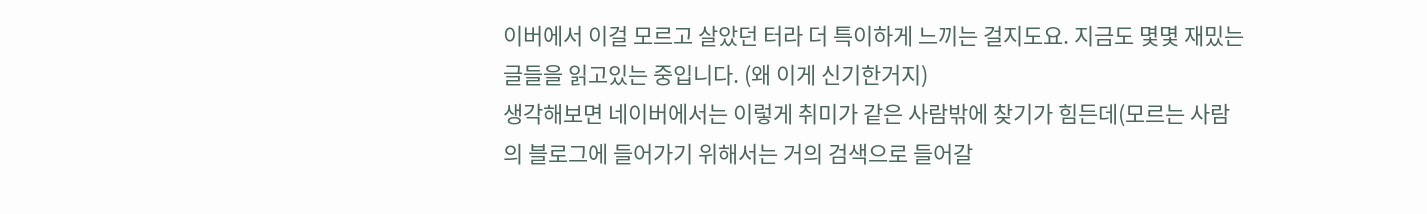이버에서 이걸 모르고 살았던 터라 더 특이하게 느끼는 걸지도요. 지금도 몇몇 재밌는 글들을 읽고있는 중입니다. (왜 이게 신기한거지)
생각해보면 네이버에서는 이렇게 취미가 같은 사람밖에 찾기가 힘든데(모르는 사람의 블로그에 들어가기 위해서는 거의 검색으로 들어갈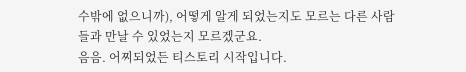수밖에 없으니까), 어떻게 알게 되었는지도 모르는 다른 사람들과 만날 수 있었는지 모르겠군요.
음음. 어찌되었든 티스토리 시작입니다.